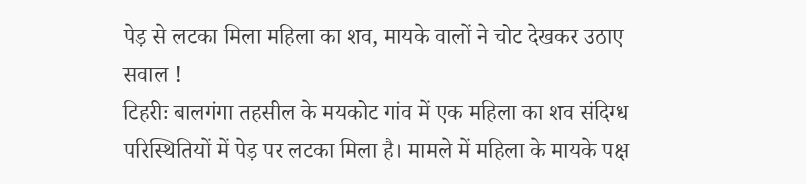पेड़ से लटका मिला महिला का शव, मायके वालों ने चोट देखकर उठाए सवाल !
टिहरीः बालगंगा तहसील के मयकोट गांव में एक महिला का शव संदिग्ध परिस्थितियों में पेड़ पर लटका मिला है। मामले में महिला के मायके पक्ष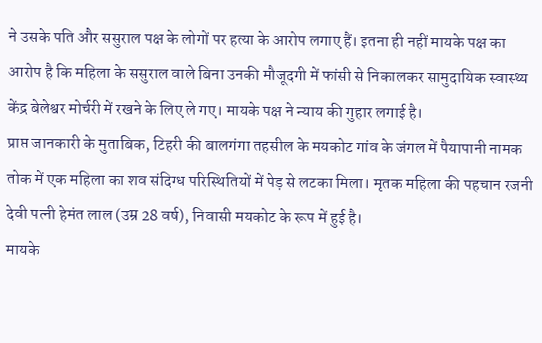ने उसके पति और ससुराल पक्ष के लोगों पर हत्या के आरोप लगाए हैं। इतना ही नहीं मायके पक्ष का आरोप है कि महिला के ससुराल वाले बिना उनकी मौजूदगी में फांसी से निकालकर सामुदायिक स्वास्थ्य केंद्र बेलेश्वर मोर्चरी में रखने के लिए ले गए। मायके पक्ष ने न्याय की गुहार लगाई है।
प्राप्त जानकारी के मुताबिक, टिहरी की बालगंगा तहसील के मयकोट गांव के जंगल में पैयापानी नामक तोक में एक महिला का शव संदिग्ध परिस्थितियों में पेड़ से लटका मिला। मृतक महिला की पहचान रजनी देवी पत्नी हेमंत लाल (उम्र 28 वर्ष), निवासी मयकोट के रूप में हुई है।
मायके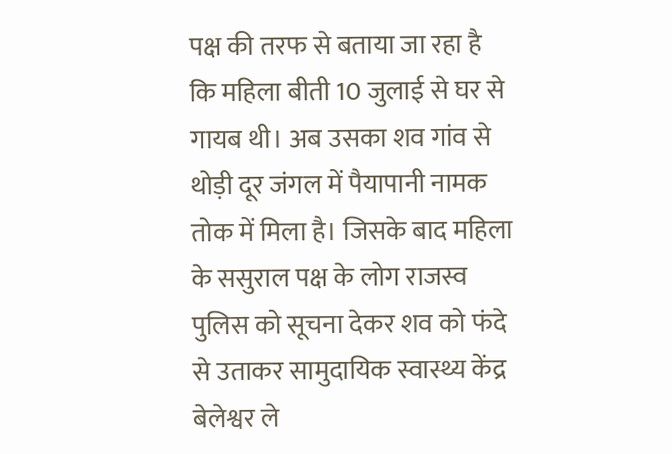पक्ष की तरफ से बताया जा रहा है कि महिला बीती 10 जुलाई से घर से गायब थी। अब उसका शव गांव से थोड़ी दूर जंगल में पैयापानी नामक तोक में मिला है। जिसके बाद महिला के ससुराल पक्ष के लोग राजस्व पुलिस को सूचना देकर शव को फंदे से उताकर सामुदायिक स्वास्थ्य केंद्र बेलेश्वर ले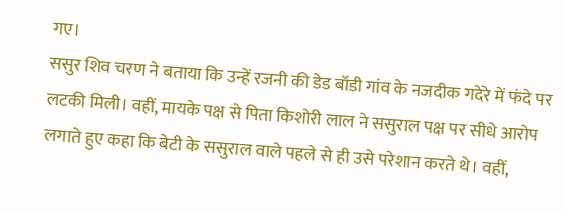गए।
ससुर शिव चरण ने बताया कि उन्हें रजनी की डेड बॉडी गांव के नजदीक गदेरे में फंदे पर लटकी मिली। वहीं, मायके पक्ष से पिता किशोरी लाल ने ससुराल पक्ष पर सीधे आरोप लगाते हुए कहा कि बेटी के ससुराल वाले पहले से ही उसे परेशान करते थे। वहीं,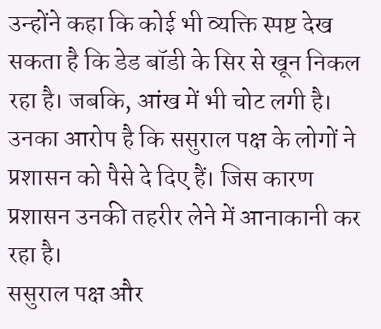उन्होंने कहा कि कोई भी व्यक्ति स्पष्ट देख सकता है कि डेड बॉडी के सिर से खून निकल रहा है। जबकि, आंख में भी चोट लगी है। उनका आरोप है कि ससुराल पक्ष के लोगों ने प्रशासन को पैसे दे दिए हैं। जिस कारण प्रशासन उनकी तहरीर लेने में आनाकानी कर रहा है।
ससुराल पक्ष और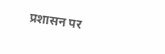प्रशासन पर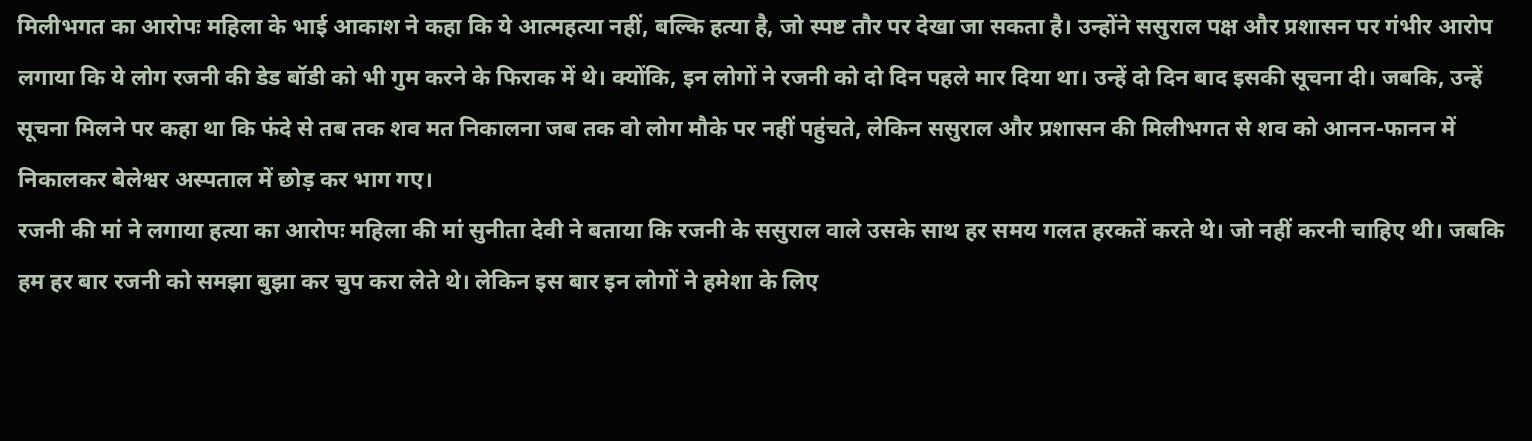मिलीभगत का आरोपः महिला के भाई आकाश ने कहा कि ये आत्महत्या नहीं, बल्कि हत्या है, जो स्पष्ट तौर पर देखा जा सकता है। उन्होंने ससुराल पक्ष और प्रशासन पर गंभीर आरोप लगाया कि ये लोग रजनी की डेड बॉडी को भी गुम करने के फिराक में थे। क्योंकि, इन लोगों ने रजनी को दो दिन पहले मार दिया था। उन्हें दो दिन बाद इसकी सूचना दी। जबकि, उन्हें सूचना मिलने पर कहा था कि फंदे से तब तक शव मत निकालना जब तक वो लोग मौके पर नहीं पहुंचते, लेकिन ससुराल और प्रशासन की मिलीभगत से शव को आनन-फानन में निकालकर बेलेश्वर अस्पताल में छोड़ कर भाग गए।
रजनी की मां ने लगाया हत्या का आरोपः महिला की मां सुनीता देवी ने बताया कि रजनी के ससुराल वाले उसके साथ हर समय गलत हरकतें करते थे। जो नहीं करनी चाहिए थी। जबकि हम हर बार रजनी को समझा बुझा कर चुप करा लेते थे। लेकिन इस बार इन लोगों ने हमेशा के लिए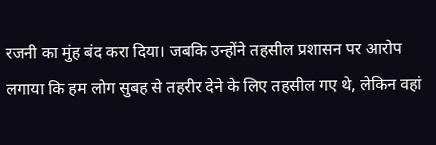रजनी का मुंह बंद करा दिया। जबकि उन्होंने तहसील प्रशासन पर आरोप लगाया कि हम लोग सुबह से तहरीर देने के लिए तहसील गए थे, लेकिन वहां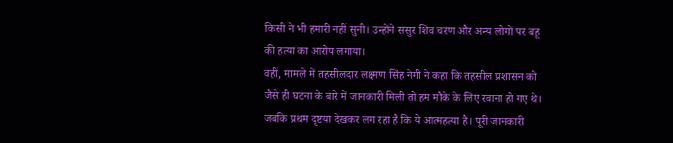किसी ने भी हमारी नहीं सुनी। उन्होंने ससुर शिव चरण और अन्य लोगों पर बहू की हत्या का आरोप लगाया।
वहीं, मामले में तहसीलदार लक्ष्मण सिंह नेगी ने कहा कि तहसील प्रशासन को जैसे ही घटना के बारे में जानकारी मिली तो हम मौके के लिए रवाना हो गए थे। जबकि प्रथम दृष्टया देखकर लग रहा है कि ये आत्महत्या है। पूरी जानकारी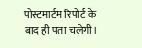पोस्टमार्टम रिपोर्ट के बाद ही पता चलेगी।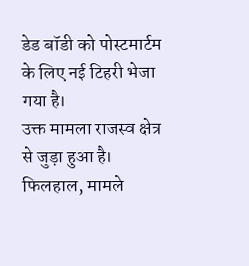डेड बॉडी को पोस्टमार्टम के लिए नई टिहरी भेजा गया है।
उक्त मामला राजस्व क्षेत्र से जुड़ा हुआ है। फिलहाल, मामले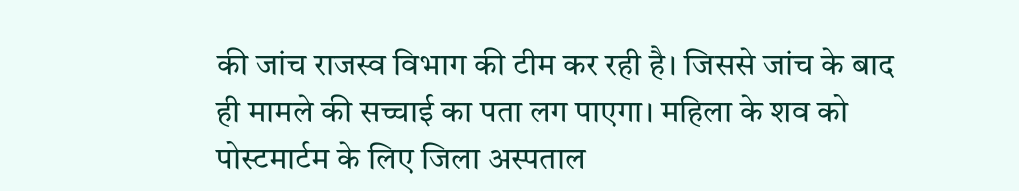की जांच राजस्व विभाग की टीम कर रही है। जिससे जांच के बाद ही मामले की सच्चाई का पता लग पाएगा। महिला के शव को पोस्टमार्टम के लिए जिला अस्पताल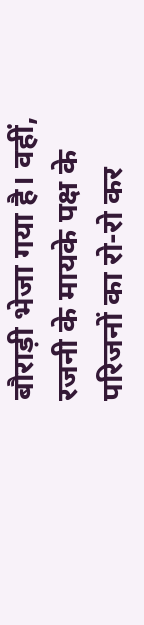बौराड़ी भेजा गया है। वहीं, रजनी के मायके पक्ष के परिजनों का रो-रो कर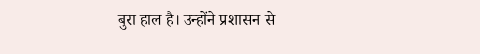बुरा हाल है। उन्होंने प्रशासन से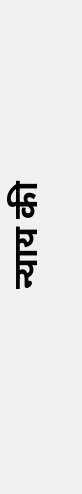न्याय की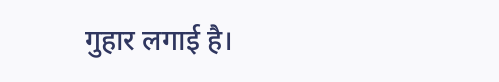गुहार लगाई है।